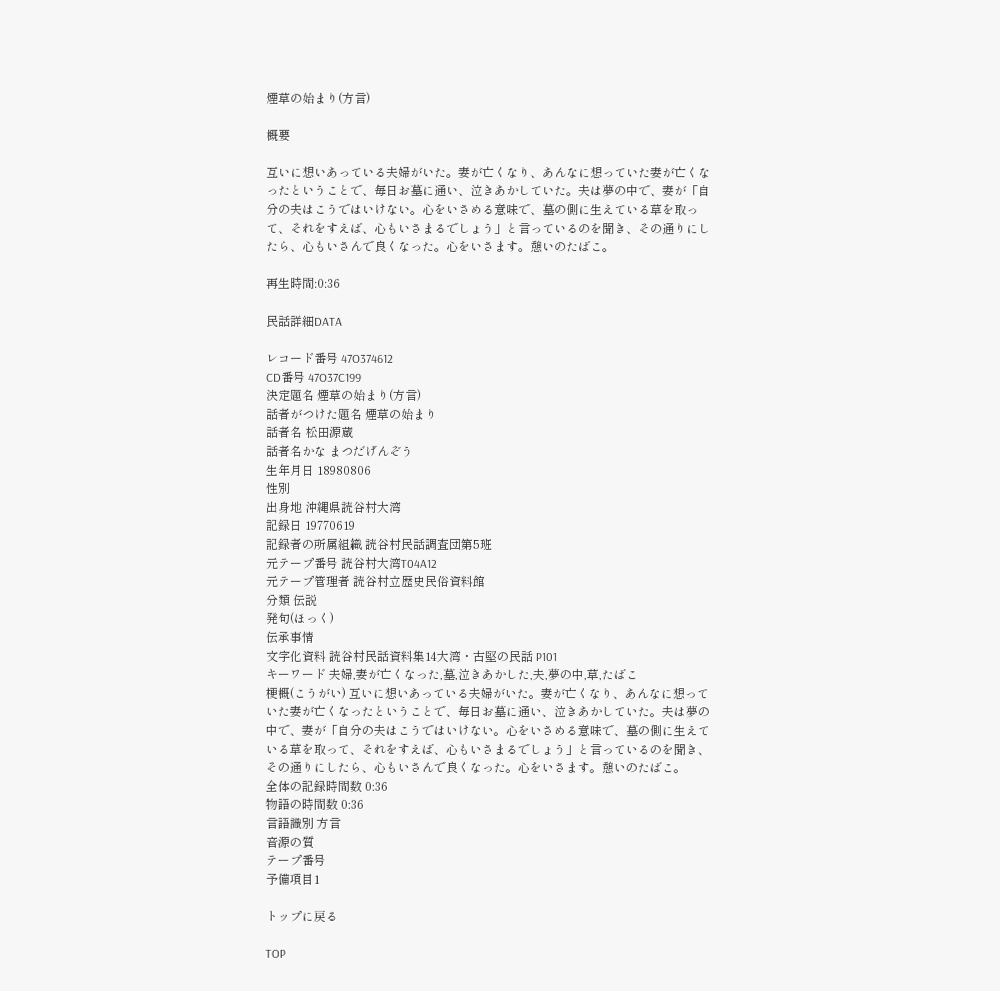煙草の始まり(方言)

概要

互いに想いあっている夫婦がいた。妻が亡くなり、あんなに想っていた妻が亡くなったということで、毎日お墓に通い、泣きあかしていた。夫は夢の中で、妻が「自分の夫はこうではいけない。心をいさめる意味で、墓の側に生えている草を取って、それをすえば、心もいさまるでしょう」と言っているのを聞き、その通りにしたら、心もいさんで良くなった。心をいさます。憩いのたばこ。

再生時間:0:36

民話詳細DATA

レコード番号 47O374612
CD番号 47O37C199
決定題名 煙草の始まり(方言)
話者がつけた題名 煙草の始まり
話者名 松田源蔵
話者名かな まつだげんぞう
生年月日 18980806
性別
出身地 沖縄県読谷村大湾
記録日 19770619
記録者の所属組織 読谷村民話調査団第5班
元テープ番号 読谷村大湾T04A12
元テープ管理者 読谷村立歴史民俗資料館
分類 伝説
発句(ほっく)
伝承事情
文字化資料 読谷村民話資料集14大湾・古堅の民話 P101
キーワード 夫婦,妻が亡くなった,墓,泣きあかした,夫,夢の中,草,たばこ
梗概(こうがい) 互いに想いあっている夫婦がいた。妻が亡くなり、あんなに想っていた妻が亡くなったということで、毎日お墓に通い、泣きあかしていた。夫は夢の中で、妻が「自分の夫はこうではいけない。心をいさめる意味で、墓の側に生えている草を取って、それをすえば、心もいさまるでしょう」と言っているのを聞き、その通りにしたら、心もいさんで良くなった。心をいさます。憩いのたばこ。
全体の記録時間数 0:36
物語の時間数 0:36
言語識別 方言
音源の質
テープ番号
予備項目1

トップに戻る

TOP